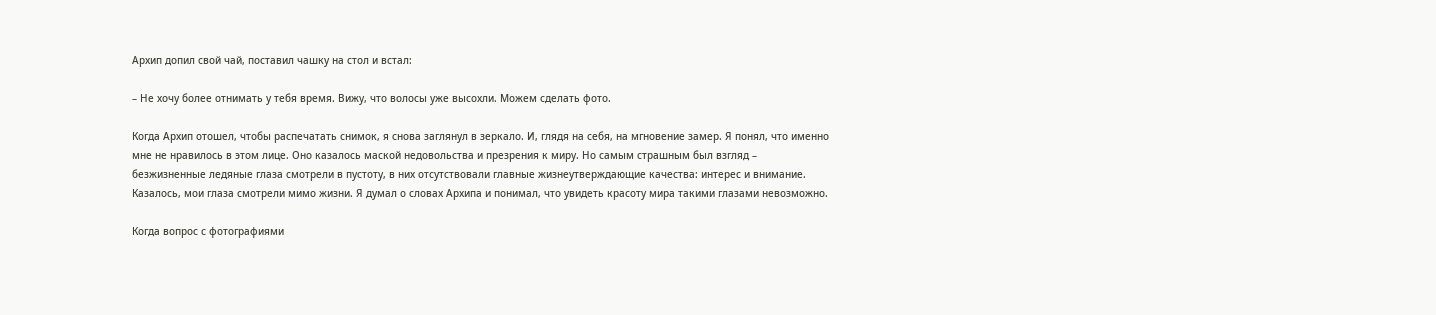Архип допил свой чай, поставил чашку на стол и встал:

– Не хочу более отнимать у тебя время. Вижу, что волосы уже высохли. Можем сделать фото.

Когда Архип отошел, чтобы распечатать снимок, я снова заглянул в зеркало. И, глядя на себя, на мгновение замер. Я понял, что именно мне не нравилось в этом лице. Оно казалось маской недовольства и презрения к миру. Но самым страшным был взгляд – безжизненные ледяные глаза смотрели в пустоту, в них отсутствовали главные жизнеутверждающие качества: интерес и внимание. Казалось, мои глаза смотрели мимо жизни. Я думал о словах Архипа и понимал, что увидеть красоту мира такими глазами невозможно.

Когда вопрос с фотографиями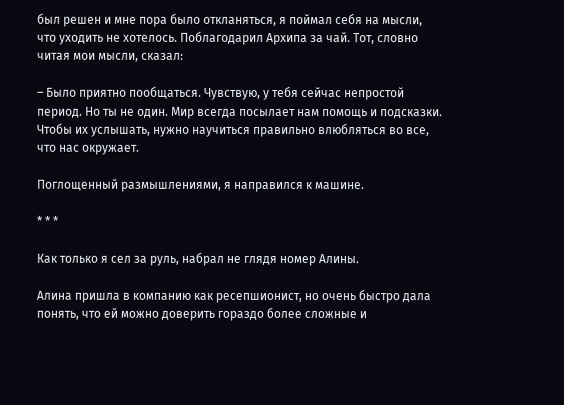был решен и мне пора было откланяться, я поймал себя на мысли, что уходить не хотелось. Поблагодарил Архипа за чай. Тот, словно читая мои мысли, сказал:

– Было приятно пообщаться. Чувствую, у тебя сейчас непростой период. Но ты не один. Мир всегда посылает нам помощь и подсказки. Чтобы их услышать, нужно научиться правильно влюбляться во все, что нас окружает.

Поглощенный размышлениями, я направился к машине.

* * *

Как только я сел за руль, набрал не глядя номер Алины.

Алина пришла в компанию как ресепшионист, но очень быстро дала понять, что ей можно доверить гораздо более сложные и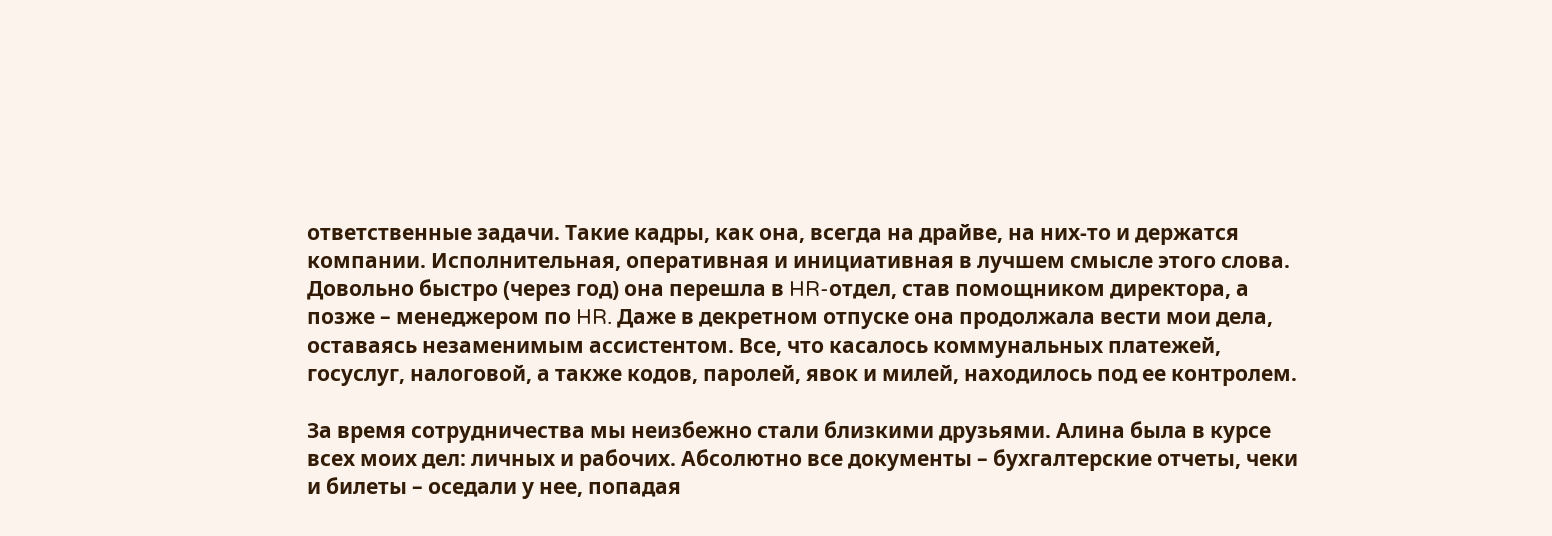ответственные задачи. Такие кадры, как она, всегда на драйве, на них-то и держатся компании. Исполнительная, оперативная и инициативная в лучшем смысле этого слова. Довольно быстро (через год) она перешла в HR-отдел, став помощником директора, а позже – менеджером по HR. Даже в декретном отпуске она продолжала вести мои дела, оставаясь незаменимым ассистентом. Все, что касалось коммунальных платежей, госуслуг, налоговой, а также кодов, паролей, явок и милей, находилось под ее контролем.

За время сотрудничества мы неизбежно стали близкими друзьями. Алина была в курсе всех моих дел: личных и рабочих. Абсолютно все документы – бухгалтерские отчеты, чеки и билеты – оседали у нее, попадая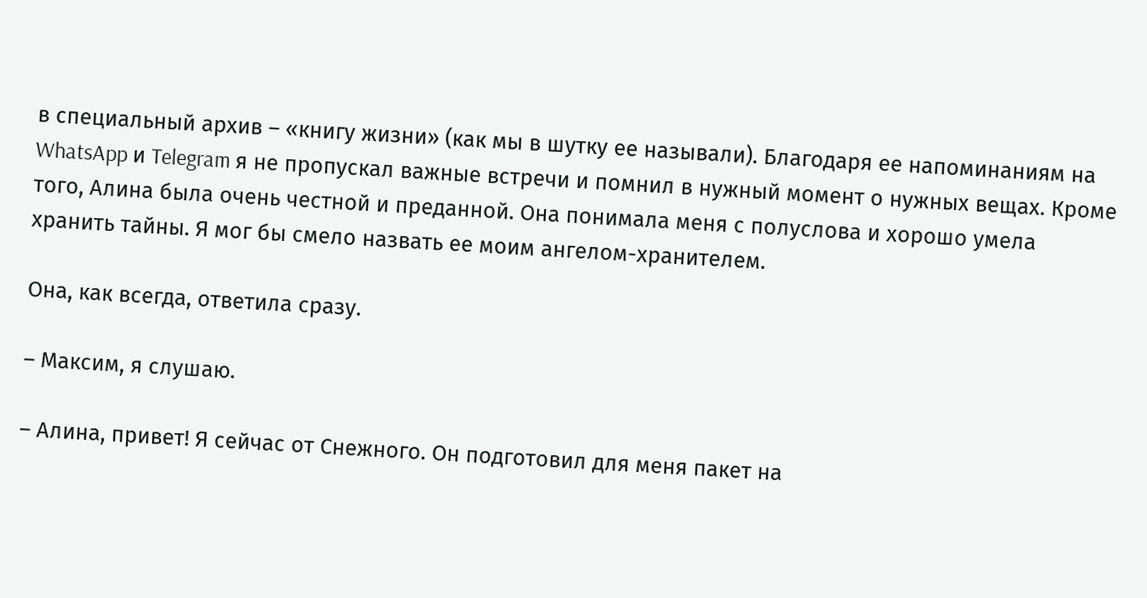в специальный архив – «книгу жизни» (как мы в шутку ее называли). Благодаря ее напоминаниям на WhatsApp и Telegram я не пропускал важные встречи и помнил в нужный момент о нужных вещах. Кроме того, Алина была очень честной и преданной. Она понимала меня с полуслова и хорошо умела хранить тайны. Я мог бы смело назвать ее моим ангелом-хранителем.

Она, как всегда, ответила сразу.

– Максим, я слушаю.

– Алина, привет! Я сейчас от Снежного. Он подготовил для меня пакет на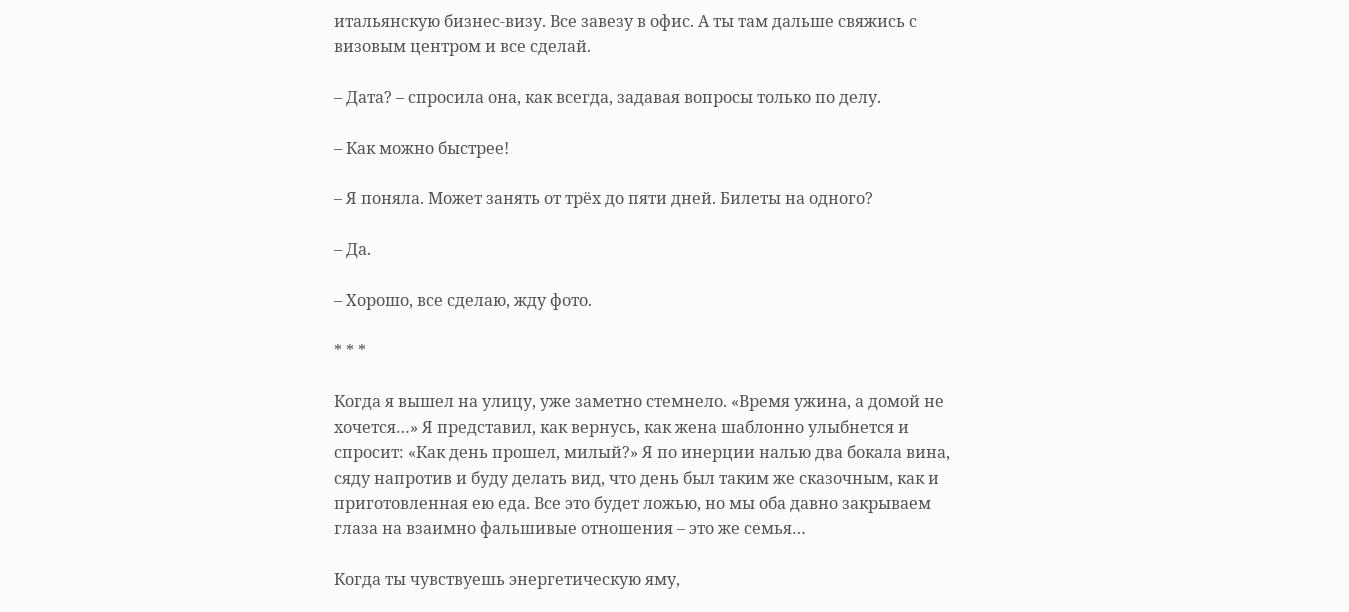итальянскую бизнес-визу. Все завезу в офис. А ты там дальше свяжись с визовым центром и все сделай.

– Дата? – спросила она, как всегда, задавая вопросы только по делу.

– Как можно быстрее!

– Я поняла. Может занять от трёх до пяти дней. Билеты на одного?

– Да.

– Хорошо, все сделаю, жду фото.

* * *

Когда я вышел на улицу, уже заметно стемнело. «Время ужина, а домой не хочется…» Я представил, как вернусь, как жена шаблонно улыбнется и спросит: «Как день прошел, милый?» Я по инерции налью два бокала вина, сяду напротив и буду делать вид, что день был таким же сказочным, как и приготовленная ею еда. Все это будет ложью, но мы оба давно закрываем глаза на взаимно фальшивые отношения – это же семья…

Когда ты чувствуешь энергетическую яму,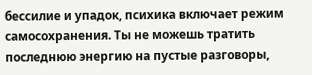бессилие и упадок, психика включает режим самосохранения. Ты не можешь тратить последнюю энергию на пустые разговоры,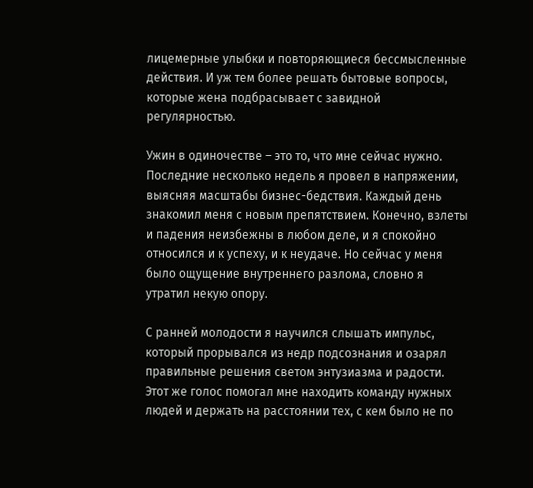лицемерные улыбки и повторяющиеся бессмысленные действия. И уж тем более решать бытовые вопросы, которые жена подбрасывает с завидной регулярностью.

Ужин в одиночестве – это то, что мне сейчас нужно. Последние несколько недель я провел в напряжении, выясняя масштабы бизнес-бедствия. Каждый день знакомил меня с новым препятствием. Конечно, взлеты и падения неизбежны в любом деле, и я спокойно относился и к успеху, и к неудаче. Но сейчас у меня было ощущение внутреннего разлома, словно я утратил некую опору.

С ранней молодости я научился слышать импульс, который прорывался из недр подсознания и озарял правильные решения светом энтузиазма и радости. Этот же голос помогал мне находить команду нужных людей и держать на расстоянии тех, с кем было не по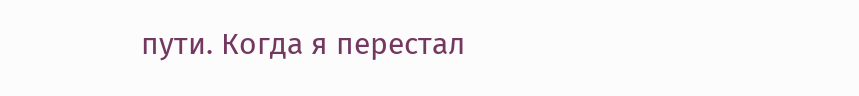пути. Когда я перестал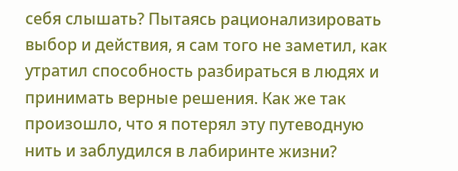себя слышать? Пытаясь рационализировать выбор и действия, я сам того не заметил, как утратил способность разбираться в людях и принимать верные решения. Как же так произошло, что я потерял эту путеводную нить и заблудился в лабиринте жизни?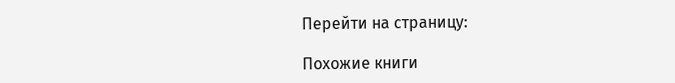Перейти на страницу:

Похожие книги